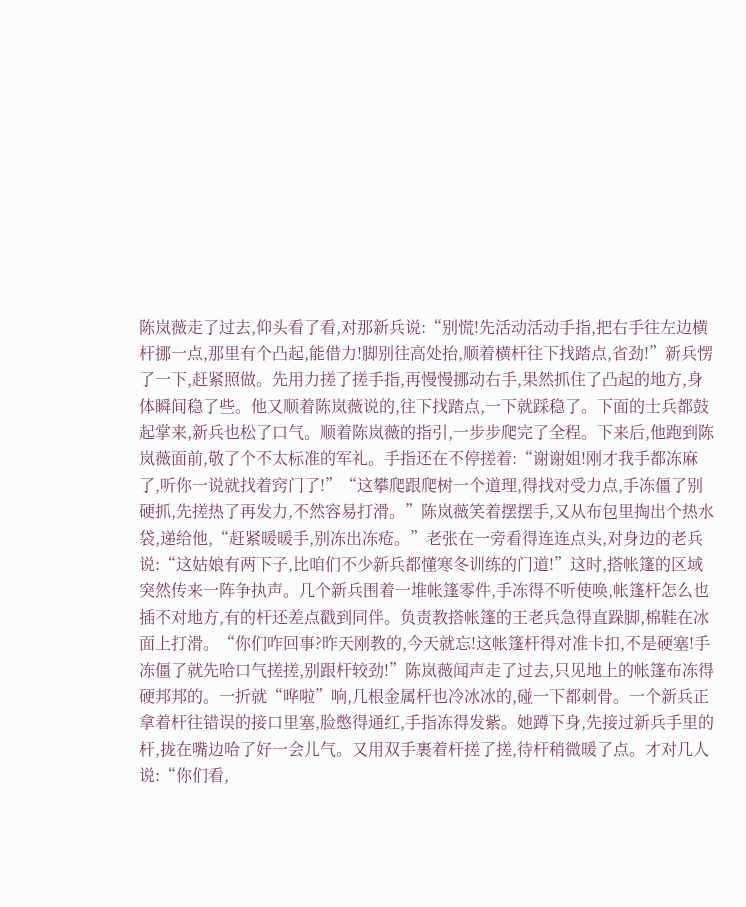陈岚薇走了过去,仰头看了看,对那新兵说:“别慌!先活动活动手指,把右手往左边横杆挪一点,那里有个凸起,能借力!脚别往高处抬,顺着横杆往下找踏点,省劲!”新兵愣了一下,赶紧照做。先用力搓了搓手指,再慢慢挪动右手,果然抓住了凸起的地方,身体瞬间稳了些。他又顺着陈岚薇说的,往下找踏点,一下就踩稳了。下面的士兵都鼓起掌来,新兵也松了口气。顺着陈岚薇的指引,一步步爬完了全程。下来后,他跑到陈岚薇面前,敬了个不太标准的军礼。手指还在不停搓着:“谢谢姐!刚才我手都冻麻了,听你一说就找着窍门了!”“这攀爬跟爬树一个道理,得找对受力点,手冻僵了别硬抓,先搓热了再发力,不然容易打滑。”陈岚薇笑着摆摆手,又从布包里掏出个热水袋,递给他,“赶紧暖暖手,别冻出冻疮。”老张在一旁看得连连点头,对身边的老兵说:“这姑娘有两下子,比咱们不少新兵都懂寒冬训练的门道!”这时,搭帐篷的区域突然传来一阵争执声。几个新兵围着一堆帐篷零件,手冻得不听使唤,帐篷杆怎么也插不对地方,有的杆还差点戳到同伴。负责教搭帐篷的王老兵急得直跺脚,棉鞋在冰面上打滑。“你们咋回事?昨天刚教的,今天就忘!这帐篷杆得对准卡扣,不是硬塞!手冻僵了就先哈口气搓搓,别跟杆较劲!”陈岚薇闻声走了过去,只见地上的帐篷布冻得硬邦邦的。一折就“哗啦”响,几根金属杆也冷冰冰的,碰一下都刺骨。一个新兵正拿着杆往错误的接口里塞,脸憋得通红,手指冻得发紫。她蹲下身,先接过新兵手里的杆,拢在嘴边哈了好一会儿气。又用双手裹着杆搓了搓,待杆稍微暖了点。才对几人说:“你们看,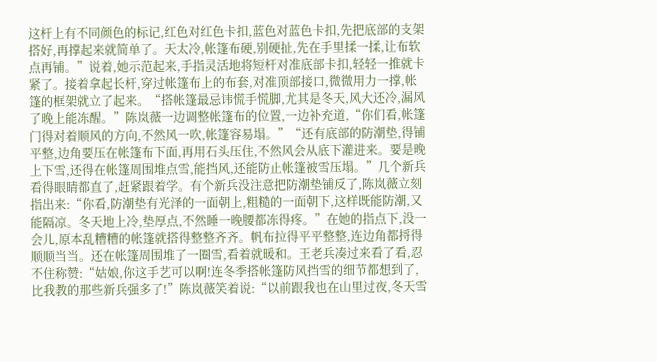这杆上有不同颜色的标记,红色对红色卡扣,蓝色对蓝色卡扣,先把底部的支架搭好,再撑起来就简单了。天太冷,帐篷布硬,别硬扯,先在手里揉一揉,让布软点再铺。”说着,她示范起来,手指灵活地将短杆对准底部卡扣,轻轻一推就卡紧了。接着拿起长杆,穿过帐篷布上的布套,对准顶部接口,微微用力一撑,帐篷的框架就立了起来。“搭帐篷最忌讳慌手慌脚,尤其是冬天,风大还冷,漏风了晚上能冻醒。”陈岚薇一边调整帐篷布的位置,一边补充道,“你们看,帐篷门得对着顺风的方向,不然风一吹,帐篷容易塌。”“还有底部的防潮垫,得铺平整,边角要压在帐篷布下面,再用石头压住,不然风会从底下灌进来。要是晚上下雪,还得在帐篷周围堆点雪,能挡风,还能防止帐篷被雪压塌。”几个新兵看得眼睛都直了,赶紧跟着学。有个新兵没注意把防潮垫铺反了,陈岚薇立刻指出来:“你看,防潮垫有光泽的一面朝上,粗糙的一面朝下,这样既能防潮,又能隔凉。冬天地上冷,垫厚点,不然睡一晚腰都冻得疼。”在她的指点下,没一会儿,原本乱糟糟的帐篷就搭得整整齐齐。帆布拉得平平整整,连边角都捋得顺顺当当。还在帐篷周围堆了一圈雪,看着就暖和。王老兵凑过来看了看,忍不住称赞:“姑娘,你这手艺可以啊!连冬季搭帐篷防风挡雪的细节都想到了,比我教的那些新兵强多了!”陈岚薇笑着说:“以前跟我也在山里过夜,冬天雪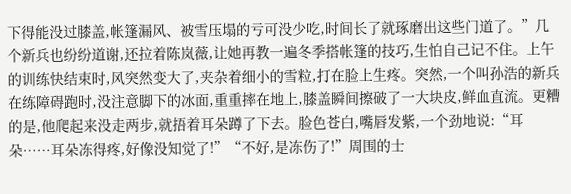下得能没过膝盖,帐篷漏风、被雪压塌的亏可没少吃,时间长了就琢磨出这些门道了。”几个新兵也纷纷道谢,还拉着陈岚薇,让她再教一遍冬季搭帐篷的技巧,生怕自己记不住。上午的训练快结束时,风突然变大了,夹杂着细小的雪粒,打在脸上生疼。突然,一个叫孙浩的新兵在练障碍跑时,没注意脚下的冰面,重重摔在地上,膝盖瞬间擦破了一大块皮,鲜血直流。更糟的是,他爬起来没走两步,就捂着耳朵蹲了下去。脸色苍白,嘴唇发紫,一个劲地说:“耳朵……耳朵冻得疼,好像没知觉了!”“不好,是冻伤了!”周围的士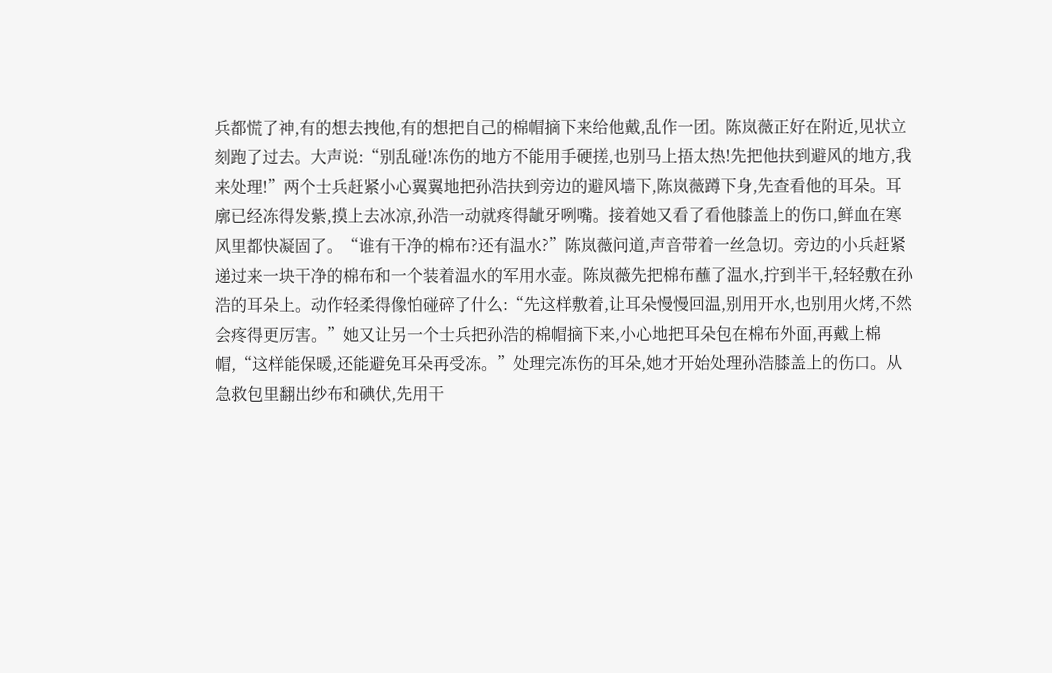兵都慌了神,有的想去拽他,有的想把自己的棉帽摘下来给他戴,乱作一团。陈岚薇正好在附近,见状立刻跑了过去。大声说:“别乱碰!冻伤的地方不能用手硬搓,也别马上捂太热!先把他扶到避风的地方,我来处理!”两个士兵赶紧小心翼翼地把孙浩扶到旁边的避风墙下,陈岚薇蹲下身,先查看他的耳朵。耳廓已经冻得发紫,摸上去冰凉,孙浩一动就疼得龇牙咧嘴。接着她又看了看他膝盖上的伤口,鲜血在寒风里都快凝固了。“谁有干净的棉布?还有温水?”陈岚薇问道,声音带着一丝急切。旁边的小兵赶紧递过来一块干净的棉布和一个装着温水的军用水壶。陈岚薇先把棉布蘸了温水,拧到半干,轻轻敷在孙浩的耳朵上。动作轻柔得像怕碰碎了什么:“先这样敷着,让耳朵慢慢回温,别用开水,也别用火烤,不然会疼得更厉害。”她又让另一个士兵把孙浩的棉帽摘下来,小心地把耳朵包在棉布外面,再戴上棉帽,“这样能保暖,还能避免耳朵再受冻。”处理完冻伤的耳朵,她才开始处理孙浩膝盖上的伤口。从急救包里翻出纱布和碘伏,先用干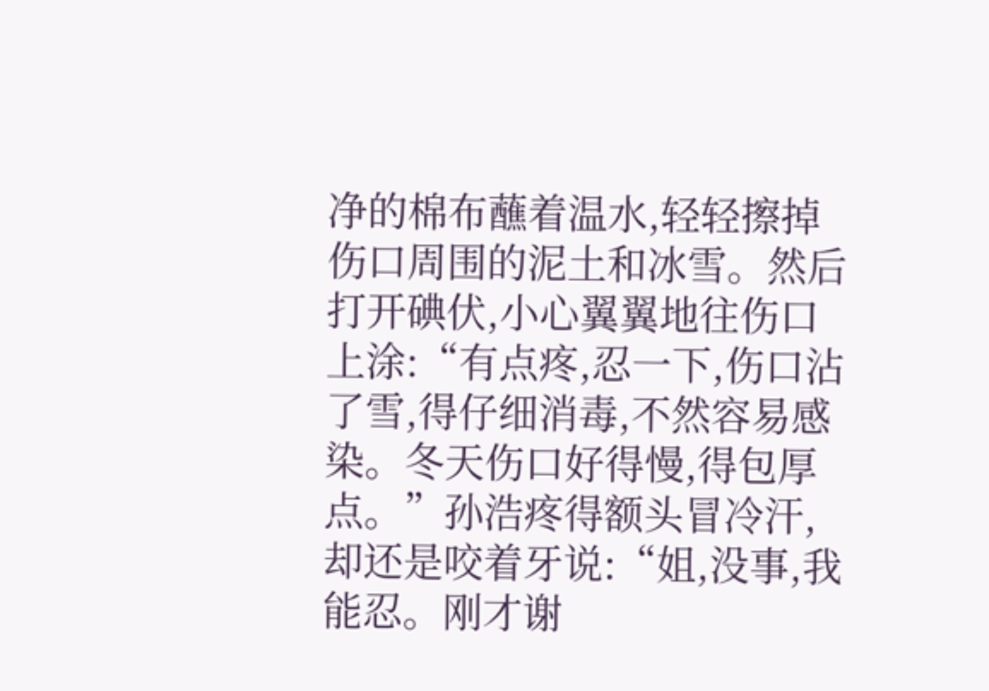净的棉布蘸着温水,轻轻擦掉伤口周围的泥土和冰雪。然后打开碘伏,小心翼翼地往伤口上涂:“有点疼,忍一下,伤口沾了雪,得仔细消毒,不然容易感染。冬天伤口好得慢,得包厚点。”孙浩疼得额头冒冷汗,却还是咬着牙说:“姐,没事,我能忍。刚才谢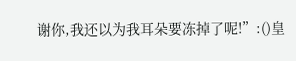谢你,我还以为我耳朵要冻掉了呢!”:()皇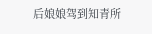后娘娘驾到知青所